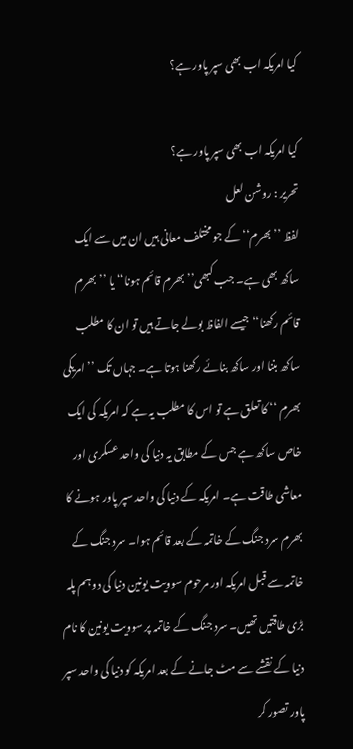کیا امریکہ اب بھی سپر پاور ہے؟

کیا امریکہ اب بھی سپر پاور ہے؟
تحریر : روشن لعل
لفظ ’’ بھرم‘‘ کے جو مختلف معانی ہیں ان میں سے ایک ساکھ بھی ہے۔ جب کبھی’’ بھرم قائم ہونا‘‘ یا ’’ بھرم قائم رکھنا‘‘ جیسے الفاظ بولے جاتے ہیں تو ان کا مطلب ساکھ بننا اور ساکھ بنائے رکھنا ہوتا ہے۔ جہاں تک ’’ امریکی بھرم ‘‘ کا تعلق ہے تو اس کا مطلب یہ ہے کہ امریکہ کی ایک خاص ساکھ ہے جس کے مطابق یہ دنیا کی واحد عسکری اور معاشی طاقت ہے۔ امریکہ کے دنیا کی واحد سپر پاور ہونے کا بھرم سرد جنگ کے خاتمہ کے بعد قائم ہوا۔ سرد جنگ کے خاتمہ سے قبل امریکہ اور مرحوم سوویت یونین دنیا کی دو ہم پلہ بڑی طاقتیں تھیں۔ سرد جنگ کے خاتمہ پر سوویت یونین کا نام دنیا کے نقشے سے مٹ جانے کے بعد امریکہ کو دنیا کی واحد سپر پاور تصور کر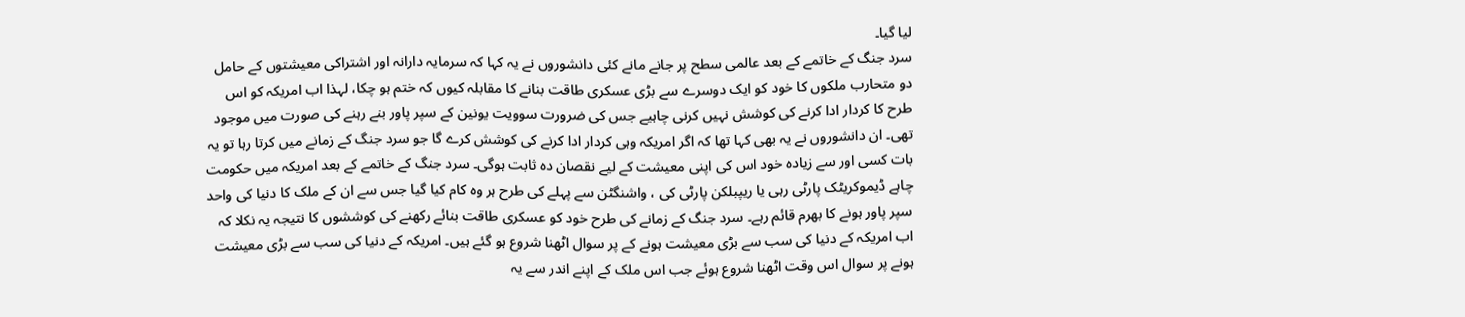لیا گیا۔
سرد جنگ کے خاتمے کے بعد عالمی سطح پر جانے مانے کئی دانشوروں نے یہ کہا کہ سرمایہ دارانہ اور اشتراکی معیشتوں کے حامل دو متحارب ملکوں کا خود کو ایک دوسرے سے بڑی عسکری طاقت بنانے کا مقابلہ کیوں کہ ختم ہو چکا، لہذا اب امریکہ کو اس طرح کا کردار ادا کرنے کی کوشش نہیں کرنی چاہیے جس کی ضرورت سوویت یونین کے سپر پاور بنے رہنے کی صورت میں موجود تھی۔ ان دانشوروں نے یہ بھی کہا تھا کہ اگر امریکہ وہی کردار ادا کرنے کی کوشش کرے گا جو سرد جنگ کے زمانے میں کرتا رہا تو یہ بات کسی اور سے زیادہ خود اس کی اپنی معیشت کے لیے نقصان دہ ثابت ہوگی۔ سرد جنگ کے خاتمے کے بعد امریکہ میں حکومت چاہے ڈیموکریٹک پارٹی رہی یا ریپبلکن پارٹی کی ، واشنگٹن سے پہلے کی طرح ہر وہ کام کیا گیا جس سے ان کے ملک کا دنیا کی واحد سپر پاور ہونے کا بھرم قائم رہے۔ سرد جنگ کے زمانے کی طرح خود کو عسکری طاقت بنائے رکھنے کی کوششوں کا نتیجہ یہ نکلا کہ اب امریکہ کے دنیا کی سب سے بڑی معیشت ہونے کے پر سوال اٹھنا شروع ہو گئے ہیں۔ امریکہ کے دنیا کی سب سے بڑی معیشت ہونے پر سوال اس وقت اٹھنا شروع ہوئے جب اس ملک کے اپنے اندر سے یہ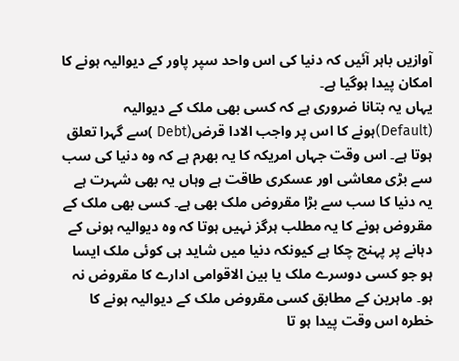آوازیں باہر آئیں کہ دنیا کی اس واحد سپر پاور کے دیوالیہ ہونے کا امکان پیدا ہوگیا ہے۔
یہاں یہ بتانا ضروری ہے کہ کسی بھی ملک کے دیوالیہ (Default)ہونے کا اس پر واجب الادا قرض(Debt )سے گہرا تعلق ہوتا ہے۔ اس وقت جہاں امریکہ کا یہ بھرم ہے کہ وہ دنیا کی سب سے بڑی معاشی اور عسکری طاقت ہے وہاں یہ بھی شہرت ہے یہ دنیا کا سب سے بڑا مقروض ملک بھی ہے۔ کسی بھی ملک کے مقروض ہونے کا یہ مطلب ہرگز نہیں ہوتا کہ وہ دیوالیہ ہونی کے دہانے پر پہنچ چکا ہے کیونکہ دنیا میں شاید ہی کوئی ملک ایسا ہو جو کسی دوسرے ملک یا بین الاقوامی ادارے کا مقروض نہ ہو۔ ماہرین کے مطابق کسی مقروض ملک کے دیوالیہ ہونے کا خطرہ اس وقت پیدا ہو تا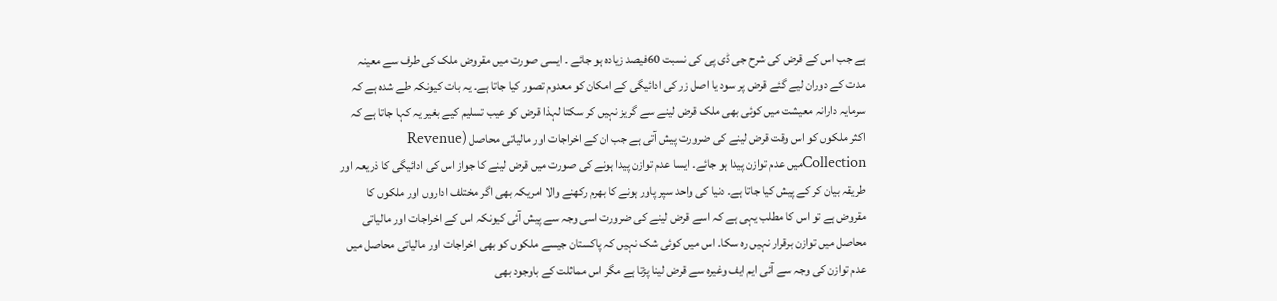ہے جب اس کے قرض کی شرح جی ڈی پی کی نسبت 60فیصد زیادہ ہو جائے ۔ ایسی صورت میں مقروض ملک کی طرف سے معینہ مدت کے دوران لیے گئے قرض پر سود یا اصل زر کی ادائیگی کے امکان کو معدوم تصور کیا جاتا ہے۔ یہ بات کیونکہ طے شدہ ہے کہ سرمایہ دارانہ معیشت میں کوئی بھی ملک قرض لینے سے گریز نہیں کر سکتا لہذا قرض کو عیب تسلیم کیے بغیر یہ کہا جاتا ہے کہ اکثر ملکوں کو اس وقت قرض لینے کی ضرورت پیش آتی ہے جب ان کے اخراجات اور مالیاتی محاصل (Revenue Collectionمیں عدم توازن پیدا ہو جائے۔ ایسا عدم توازن پیدا ہونے کی صورت میں قرض لینے کا جواز اس کی ادائیگی کا ذریعہ اور طریقہ بیان کر کے پیش کیا جاتا ہے۔ دنیا کی واحد سپر پاور ہونے کا بھرم رکھنے والا امریکہ بھی اگر مختلف اداروں اور ملکوں کا مقروض ہے تو اس کا مطلب یہی ہے کہ اسے قرض لینے کی ضرورت اسی وجہ سے پیش آئی کیونکہ اس کے اخراجات اور مالیاتی محاصل میں توازن برقرار نہیں رہ سکا۔ اس میں کوئی شک نہیں کہ پاکستان جیسے ملکوں کو بھی اخراجات اور مالیاتی محاصل میں عدم توازن کی وجہ سے آئی ایم ایف وغیرہ سے قرض لینا پڑتا ہے مگر اس مماثلت کے باوجود بھی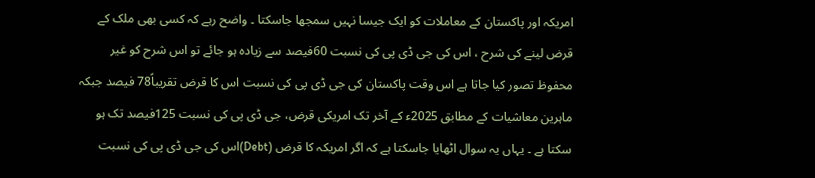امریکہ اور پاکستان کے معاملات کو ایک جیسا نہیں سمجھا جاسکتا ۔ واضح رہے کہ کسی بھی ملک کے قرض لینے کی شرح ، اس کی جی ڈی پی کی نسبت 60فیصد سے زیادہ ہو جائے تو اس شرح کو غیر محفوظ تصور کیا جاتا ہے اس وقت پاکستان کی جی ڈی پی کی نسبت اس کا قرض تقریباً78 فیصد جبکہ ماہرین معاشیات کے مطابق 2025ء کے آخر تک امریکی قرض، جی ڈی پی کی نسبت 125فیصد تک ہو سکتا ہے ۔ یہاں یہ سوال اٹھایا جاسکتا ہے کہ اگر امریکہ کا قرض (Debt)اس کی جی ڈی پی کی نسبت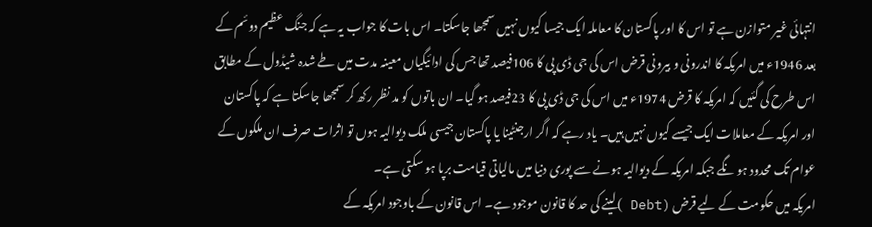انتہائی غیر متوازن ہے تو اس کا اور پاکستان کا معاملہ ایک جیسا کیوں نہیں سمجھا جاسکتا۔ اس بات کا جواب یہ ہے کہ جنگ عظیم دوئم کے بعد 1946ء میں امریکہ کا اندرونی و بیرونی قرض اس کی جی ڈی پی کا 106فیصد تھا جس کی ادائیگیاں معینہ مدت میں طے شدہ شیڈول کے مطابق اس طرح کی گئیں کہ امریکہ کا قرض 1974ء میں اس کی جی ڈی پی کا 23فیصد ہو گیا۔ ان باتوں کو مد نظر رکھ کر سمجھا جاسکتا ہے کہ پاکستان اور امریکہ کے معاملات ایک جیسے کیوں نہیں ہیں۔ یاد رہے کہ اگر ارجنٹینا یا پاکستان جیسی ملک دیوالیہ ہوں تو اثرات صرف ان ملکوں کے عوام تک محدود ہو نگے جبکہ امریکہ کے دیوالیہ ہونے سے پوری دنیا میں مالیاتی قیامت برپا ہو سکتی ہے۔
امریکہ میں حکومت کے لیے قرض (Debt )لینے کی حد کا قانون موجود ہے۔ اس قانون کے باوجود امریکہ کے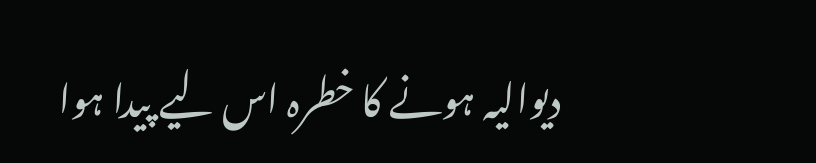دیوالیہ ہونے کا خطرہ اس لیے پیدا ہوا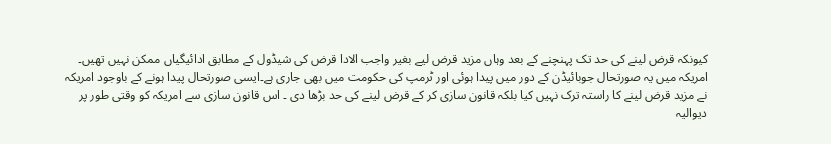کیونکہ قرض لینے کی حد تک پہنچنے کے بعد وہاں مزید قرض لیے بغیر واجب الادا قرض کی شیڈول کے مطابق ادائیگیاں ممکن نہیں تھیں۔ امریکہ میں یہ صورتحال جوبائیڈن کے دور میں پیدا ہوئی اور ٹرمپ کی حکومت میں بھی جاری ہے۔ایسی صورتحال پیدا ہونے کے باوجود امریکہ نے مزید قرض لینے کا راستہ ترک نہیں کیا بلکہ قانون سازی کر کے قرض لینے کی حد بڑھا دی ۔ اس قانون سازی سے امریکہ کو وقتی طور پر دیوالیہ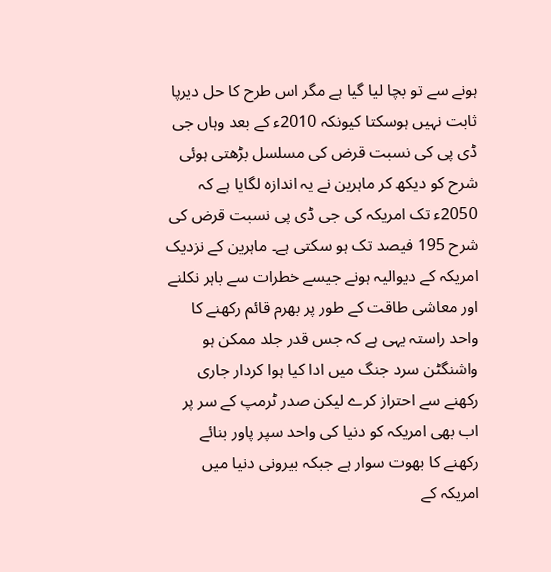ہونے سے تو بچا لیا گیا ہے مگر اس طرح کا حل دیرپا ثابت نہیں ہوسکتا کیونکہ 2010ء کے بعد وہاں جی ڈی پی کی نسبت قرض کی مسلسل بڑھتی ہوئی شرح کو دیکھ کر ماہرین نے یہ اندازہ لگایا ہے کہ 2050ء تک امریکہ کی جی ڈی پی نسبت قرض کی شرح 195 فیصد تک ہو سکتی ہے۔ ماہرین کے نزدیک امریکہ کے دیوالیہ ہونے جیسے خطرات سے باہر نکلنے اور معاشی طاقت کے طور پر بھرم قائم رکھنے کا واحد راستہ یہی ہے کہ جس قدر جلد ممکن ہو واشنگٹن سرد جنگ میں ادا کیا ہوا کردار جاری رکھنے سے احتراز کرے لیکن صدر ٹرمپ کے سر پر اب بھی امریکہ کو دنیا کی واحد سپر پاور بنائے رکھنے کا بھوت سوار ہے جبکہ بیرونی دنیا میں امریکہ کے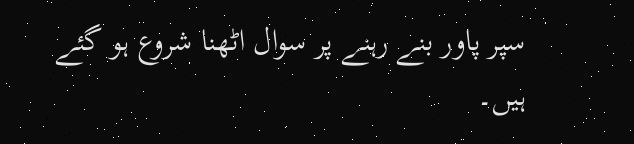سپر پاور بنے رہنے پر سوال اٹھنا شروع ہو گئے ہیں۔